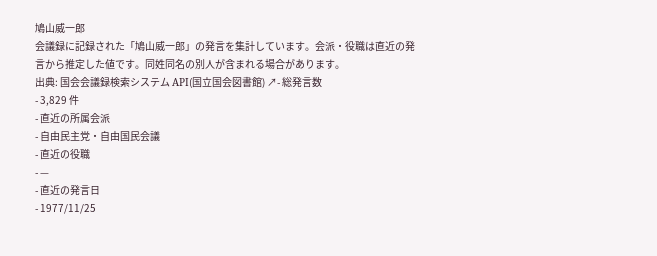鳩山威一郎
会議録に記録された「鳩山威一郎」の発言を集計しています。会派・役職は直近の発言から推定した値です。同姓同名の別人が含まれる場合があります。
出典: 国会会議録検索システム API(国立国会図書館) ↗- 総発言数
- 3,829 件
- 直近の所属会派
- 自由民主党・自由国民会議
- 直近の役職
- —
- 直近の発言日
- 1977/11/25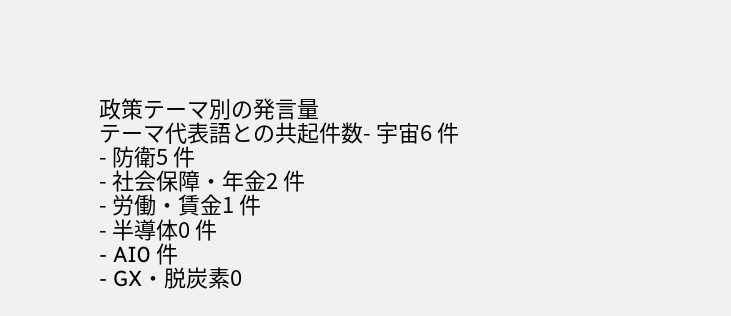政策テーマ別の発言量
テーマ代表語との共起件数- 宇宙6 件
- 防衛5 件
- 社会保障・年金2 件
- 労働・賃金1 件
- 半導体0 件
- AI0 件
- GX・脱炭素0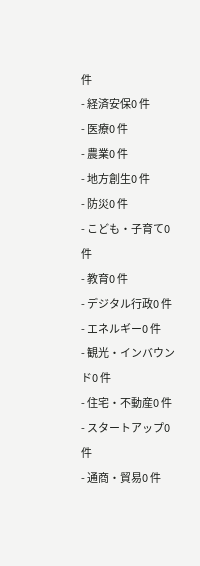件
- 経済安保0 件
- 医療0 件
- 農業0 件
- 地方創生0 件
- 防災0 件
- こども・子育て0 件
- 教育0 件
- デジタル行政0 件
- エネルギー0 件
- 観光・インバウンド0 件
- 住宅・不動産0 件
- スタートアップ0 件
- 通商・貿易0 件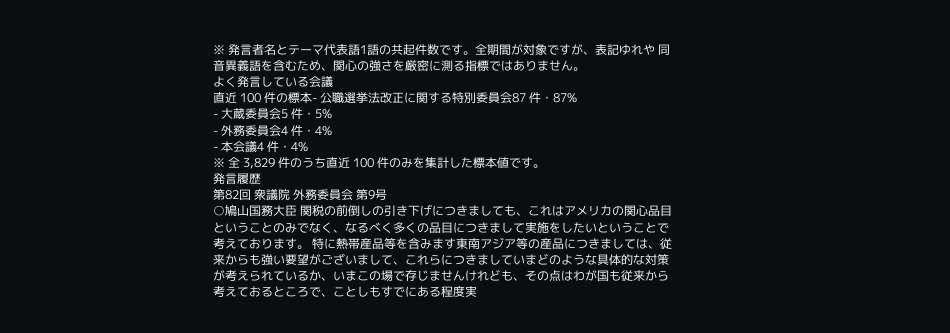※ 発言者名とテーマ代表語1語の共起件数です。全期間が対象ですが、表記ゆれや 同音異義語を含むため、関心の強さを厳密に測る指標ではありません。
よく発言している会議
直近 100 件の標本- 公職選挙法改正に関する特別委員会87 件・87%
- 大蔵委員会5 件・5%
- 外務委員会4 件・4%
- 本会議4 件・4%
※ 全 3,829 件のうち直近 100 件のみを集計した標本値です。
発言履歴
第82回 衆議院 外務委員会 第9号
○鳩山国務大臣 関税の前倒しの引き下げにつきましても、これはアメリカの関心品目ということのみでなく、なるべく多くの品目につきまして実施をしたいということで考えております。 特に熱帯産品等を含みます東南アジア等の産品につきましては、従来からも強い要望がございまして、これらにつきましていまどのような具体的な対策が考えられているか、いまこの場で存じませんけれども、その点はわが国も従来から考えておるところで、ことしもすでにある程度実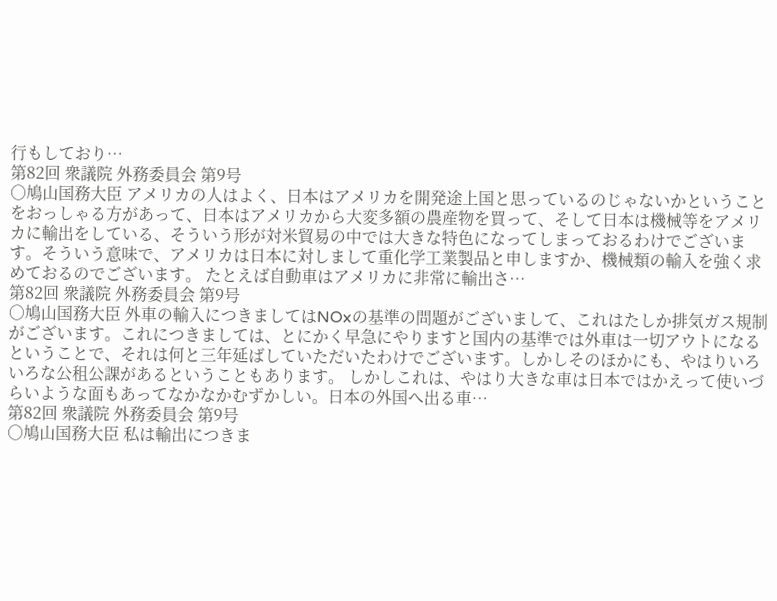行もしており…
第82回 衆議院 外務委員会 第9号
○鳩山国務大臣 アメリカの人はよく、日本はアメリカを開発途上国と思っているのじゃないかということをおっしゃる方があって、日本はアメリカから大変多額の農産物を買って、そして日本は機械等をアメリカに輸出をしている、そういう形が対米貿易の中では大きな特色になってしまっておるわけでございます。そういう意味で、アメリカは日本に対しまして重化学工業製品と申しますか、機械類の輸入を強く求めておるのでございます。 たとえば自動車はアメリカに非常に輸出さ…
第82回 衆議院 外務委員会 第9号
○鳩山国務大臣 外車の輸入につきましてはNOxの基準の問題がございまして、これはたしか排気ガス規制がございます。これにつきましては、とにかく早急にやりますと国内の基準では外車は一切アウトになるということで、それは何と三年延ばしていただいたわけでございます。しかしそのほかにも、やはりいろいろな公租公課があるということもあります。 しかしこれは、やはり大きな車は日本ではかえって使いづらいような面もあってなかなかむずかしい。日本の外国へ出る車…
第82回 衆議院 外務委員会 第9号
○鳩山国務大臣 私は輸出につきま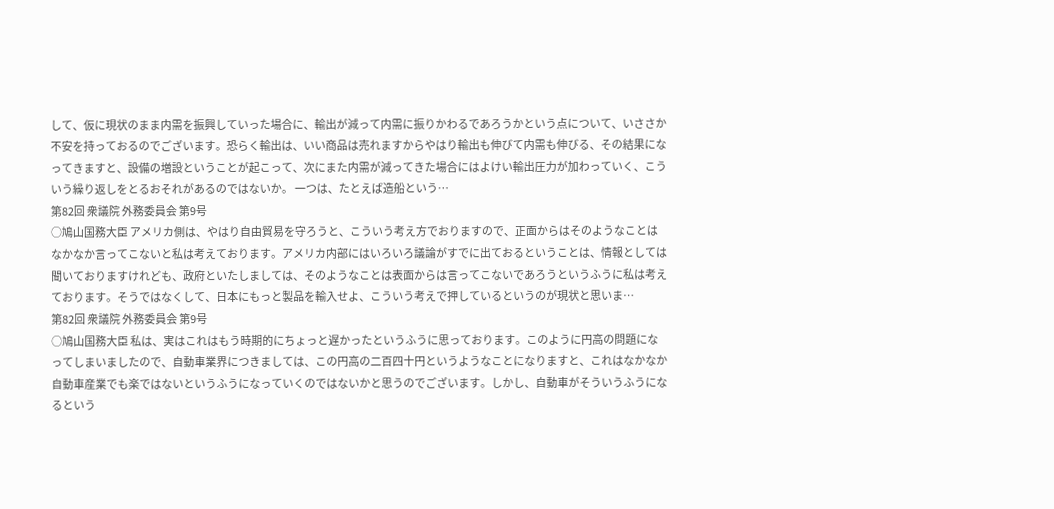して、仮に現状のまま内需を振興していった場合に、輸出が減って内需に振りかわるであろうかという点について、いささか不安を持っておるのでございます。恐らく輸出は、いい商品は売れますからやはり輸出も伸びて内需も伸びる、その結果になってきますと、設備の増設ということが起こって、次にまた内需が減ってきた場合にはよけい輸出圧力が加わっていく、こういう繰り返しをとるおそれがあるのではないか。 一つは、たとえば造船という…
第82回 衆議院 外務委員会 第9号
○鳩山国務大臣 アメリカ側は、やはり自由貿易を守ろうと、こういう考え方でおりますので、正面からはそのようなことはなかなか言ってこないと私は考えております。アメリカ内部にはいろいろ議論がすでに出ておるということは、情報としては聞いておりますけれども、政府といたしましては、そのようなことは表面からは言ってこないであろうというふうに私は考えております。そうではなくして、日本にもっと製品を輸入せよ、こういう考えで押しているというのが現状と思いま…
第82回 衆議院 外務委員会 第9号
○鳩山国務大臣 私は、実はこれはもう時期的にちょっと遅かったというふうに思っております。このように円高の問題になってしまいましたので、自動車業界につきましては、この円高の二百四十円というようなことになりますと、これはなかなか自動車産業でも楽ではないというふうになっていくのではないかと思うのでございます。しかし、自動車がそういうふうになるという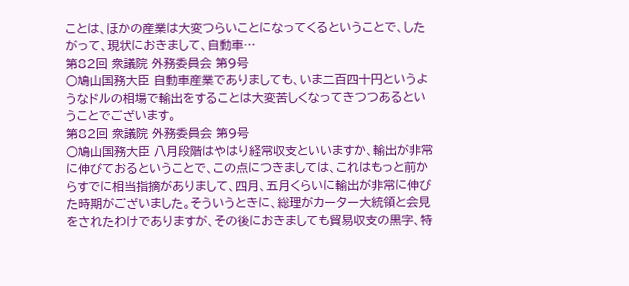ことは、ほかの産業は大変つらいことになってくるということで、したがって、現状におきまして、自動車…
第82回 衆議院 外務委員会 第9号
○鳩山国務大臣 自動車産業でありましても、いま二百四十円というようなドルの相場で輸出をすることは大変苦しくなってきつつあるということでございます。
第82回 衆議院 外務委員会 第9号
○鳩山国務大臣 八月段階はやはり経常収支といいますか、輸出が非常に伸びておるということで、この点につきましては、これはもっと前からすでに相当指摘がありまして、四月、五月くらいに輸出が非常に伸びた時期がございました。そういうときに、総理がカーター大統領と会見をされたわけでありますが、その後におきましても貿易収支の黒字、特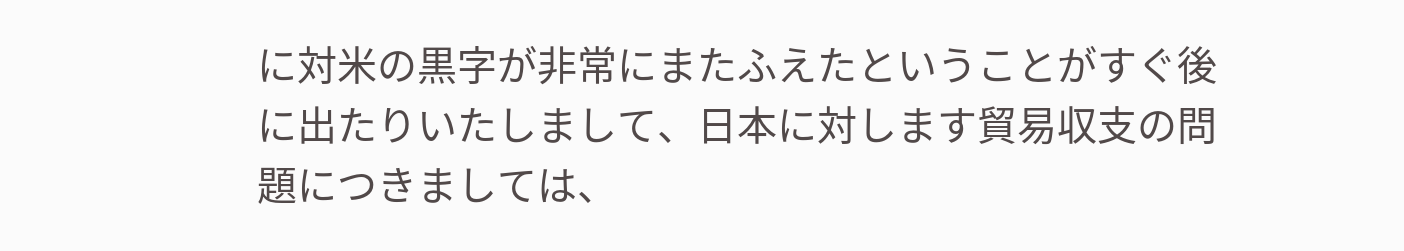に対米の黒字が非常にまたふえたということがすぐ後に出たりいたしまして、日本に対します貿易収支の問題につきましては、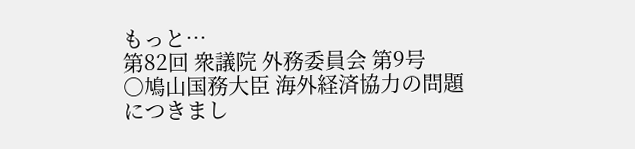もっと…
第82回 衆議院 外務委員会 第9号
○鳩山国務大臣 海外経済協力の問題につきまし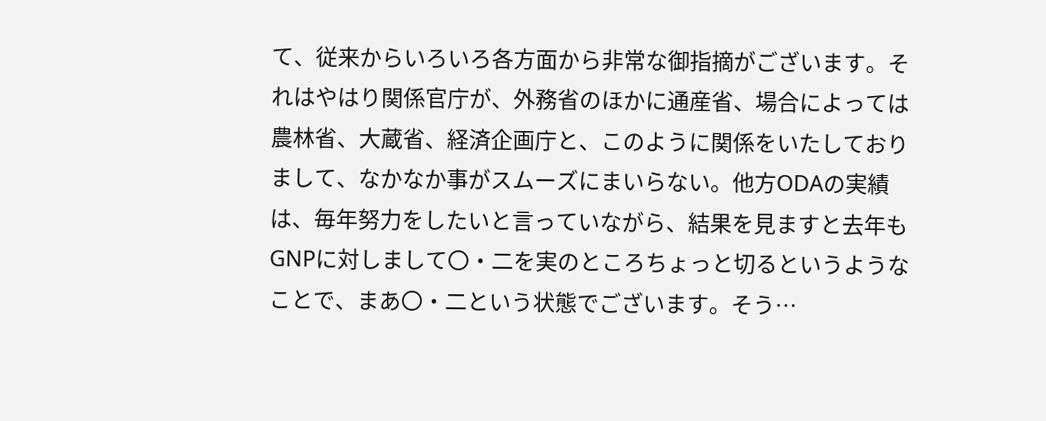て、従来からいろいろ各方面から非常な御指摘がございます。それはやはり関係官庁が、外務省のほかに通産省、場合によっては農林省、大蔵省、経済企画庁と、このように関係をいたしておりまして、なかなか事がスムーズにまいらない。他方ODAの実績は、毎年努力をしたいと言っていながら、結果を見ますと去年もGNPに対しまして〇・二を実のところちょっと切るというようなことで、まあ〇・二という状態でございます。そう…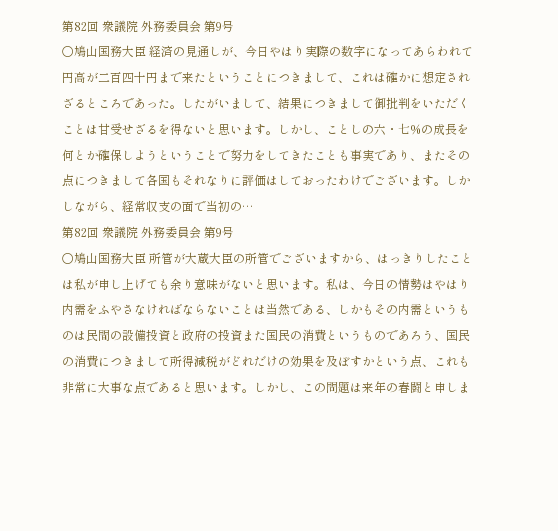第82回 衆議院 外務委員会 第9号
○鳩山国務大臣 経済の見通しが、今日やはり実際の数字になってあらわれて円高が二百四十円まで来たということにつきまして、これは確かに想定されざるところであった。したがいまして、結果につきまして御批判をいただくことは甘受せざるを得ないと思います。しかし、ことしの六・七%の成長を何とか確保しようということで努力をしてきたことも事実であり、またその点につきまして各国もそれなりに評価はしておったわけでございます。しかしながら、経常収支の面で当初の…
第82回 衆議院 外務委員会 第9号
○鳩山国務大臣 所管が大蔵大臣の所管でございますから、はっきりしたことは私が申し上げても余り意味がないと思います。私は、今日の情勢はやはり内需をふやさなければならないことは当然である、しかもその内需というものは民間の設備投資と政府の投資また国民の消費というものであろう、国民の消費につきまして所得減税がどれだけの効果を及ぼすかという点、これも非常に大事な点であると思います。しかし、この問題は来年の春闘と申しま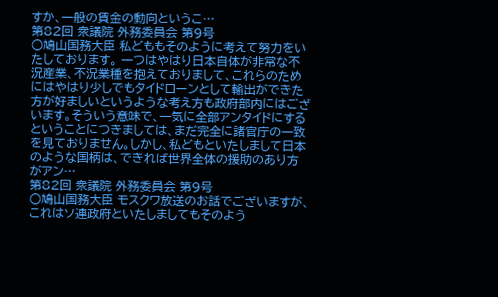すか、一般の賃金の動向というこ…
第82回 衆議院 外務委員会 第9号
○鳩山国務大臣 私どももそのように考えて努力をいたしております。 一つはやはり日本自体が非常な不況産業、不況業種を抱えておりまして、これらのためにはやはり少しでもタイドローンとして輸出ができた方が好ましいというような考え方も政府部内にはございます。そういう意味で、一気に全部アンタイドにするということにつきましては、まだ完全に諸官庁の一致を見ておりません。しかし、私どもといたしまして日本のような国柄は、できれば世界全体の援助のあり方がアン…
第82回 衆議院 外務委員会 第9号
○鳩山国務大臣 モスクワ放送のお話でございますが、これはソ連政府といたしましてもそのよう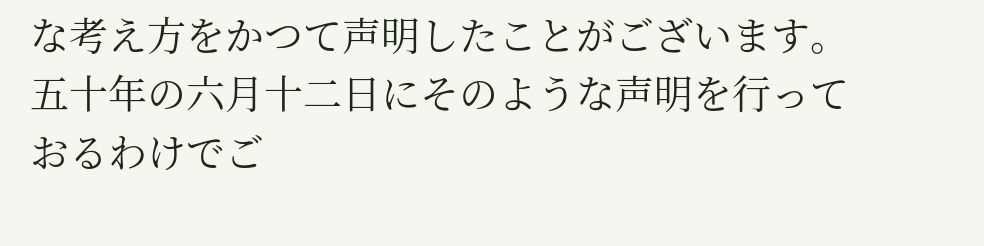な考え方をかつて声明したことがございます。五十年の六月十二日にそのような声明を行っておるわけでご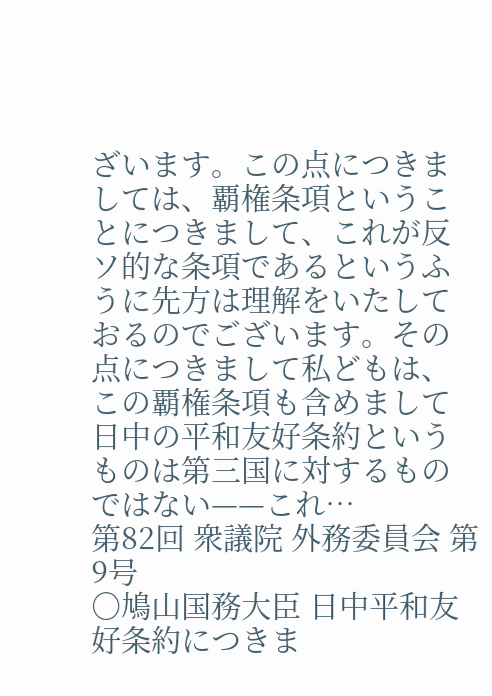ざいます。この点につきましては、覇権条項ということにつきまして、これが反ソ的な条項であるというふうに先方は理解をいたしておるのでございます。その点につきまして私どもは、この覇権条項も含めまして日中の平和友好条約というものは第三国に対するものではない——これ…
第82回 衆議院 外務委員会 第9号
○鳩山国務大臣 日中平和友好条約につきま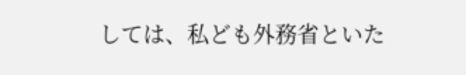しては、私ども外務省といた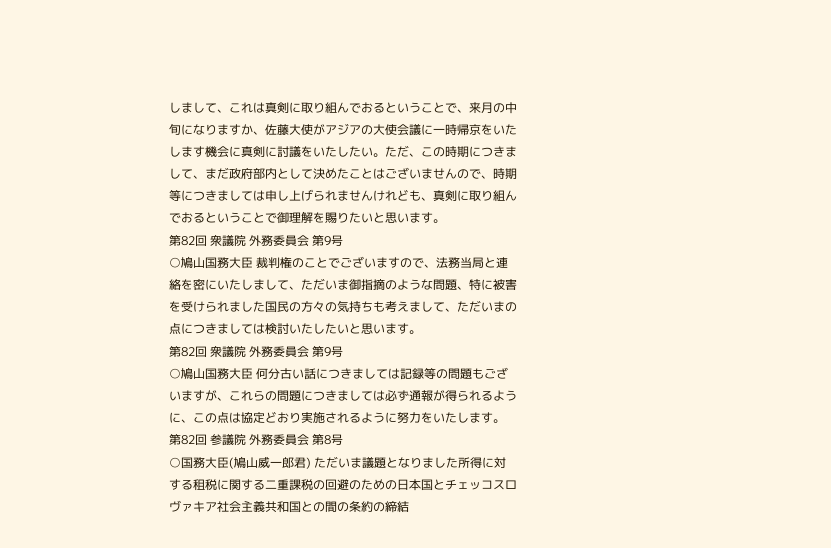しまして、これは真剣に取り組んでおるということで、来月の中旬になりますか、佐藤大使がアジアの大使会議に一時帰京をいたします機会に真剣に討議をいたしたい。ただ、この時期につきまして、まだ政府部内として決めたことはございませんので、時期等につきましては申し上げられませんけれども、真剣に取り組んでおるということで御理解を賜りたいと思います。
第82回 衆議院 外務委員会 第9号
○鳩山国務大臣 裁判権のことでございますので、法務当局と連絡を密にいたしまして、ただいま御指摘のような問題、特に被害を受けられました国民の方々の気持ちも考えまして、ただいまの点につきましては検討いたしたいと思います。
第82回 衆議院 外務委員会 第9号
○鳩山国務大臣 何分古い話につきましては記録等の問題もございますが、これらの問題につきましては必ず通報が得られるように、この点は協定どおり実施されるように努力をいたします。
第82回 参議院 外務委員会 第8号
○国務大臣(鳩山威一郎君) ただいま議題となりました所得に対する租税に関する二重課税の回避のための日本国とチェッコスロヴァキア社会主義共和国との間の条約の締結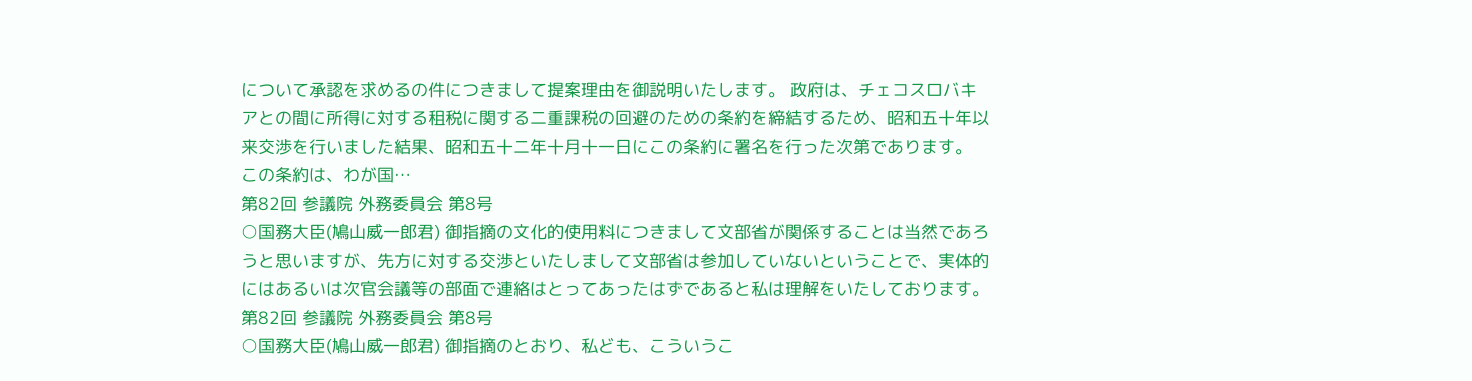について承認を求めるの件につきまして提案理由を御説明いたします。 政府は、チェコスロバキアとの間に所得に対する租税に関する二重課税の回避のための条約を締結するため、昭和五十年以来交渉を行いました結果、昭和五十二年十月十一日にこの条約に署名を行った次第であります。 この条約は、わが国…
第82回 参議院 外務委員会 第8号
○国務大臣(鳩山威一郎君) 御指摘の文化的使用料につきまして文部省が関係することは当然であろうと思いますが、先方に対する交渉といたしまして文部省は参加していないということで、実体的にはあるいは次官会議等の部面で連絡はとってあったはずであると私は理解をいたしております。
第82回 参議院 外務委員会 第8号
○国務大臣(鳩山威一郎君) 御指摘のとおり、私ども、こういうこ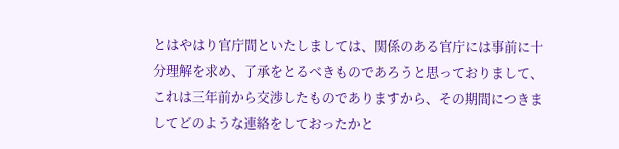とはやはり官庁間といたしましては、関係のある官庁には事前に十分理解を求め、了承をとるべきものであろうと思っておりまして、これは三年前から交渉したものでありますから、その期間につきましてどのような連絡をしておったかと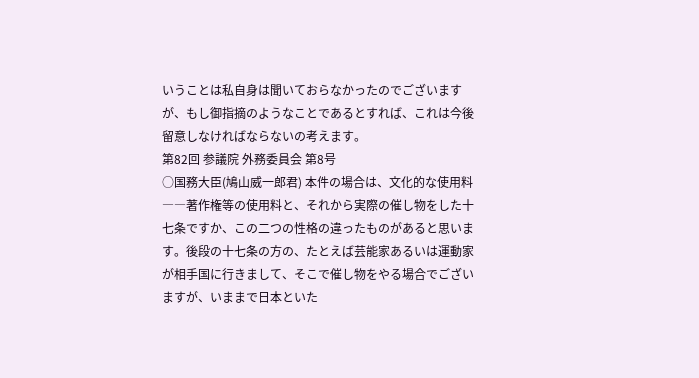いうことは私自身は聞いておらなかったのでございますが、もし御指摘のようなことであるとすれば、これは今後留意しなければならないの考えます。
第82回 参議院 外務委員会 第8号
○国務大臣(鳩山威一郎君) 本件の場合は、文化的な使用料――著作権等の使用料と、それから実際の催し物をした十七条ですか、この二つの性格の違ったものがあると思います。後段の十七条の方の、たとえば芸能家あるいは運動家が相手国に行きまして、そこで催し物をやる場合でございますが、いままで日本といた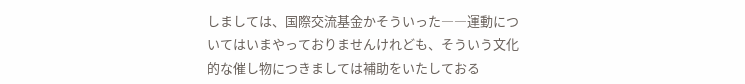しましては、国際交流基金かそういった――運動についてはいまやっておりませんけれども、そういう文化的な催し物につきましては補助をいたしておる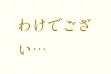わけでござい…